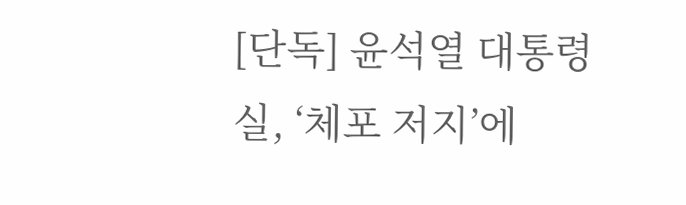[단독] 윤석열 대통령실, ‘체포 저지’에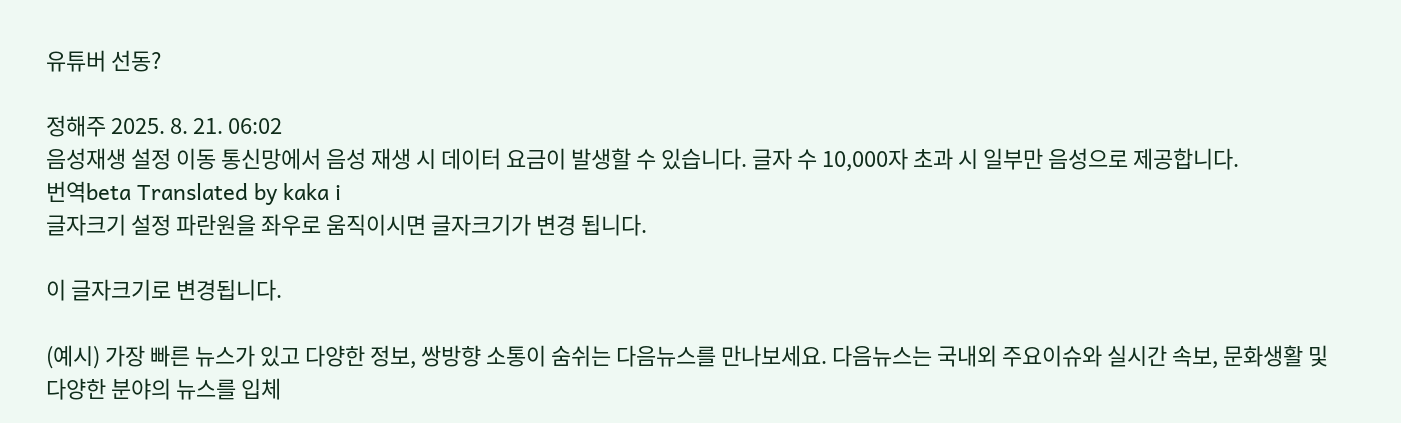유튜버 선동?

정해주 2025. 8. 21. 06:02
음성재생 설정 이동 통신망에서 음성 재생 시 데이터 요금이 발생할 수 있습니다. 글자 수 10,000자 초과 시 일부만 음성으로 제공합니다.
번역beta Translated by kaka i
글자크기 설정 파란원을 좌우로 움직이시면 글자크기가 변경 됩니다.

이 글자크기로 변경됩니다.

(예시) 가장 빠른 뉴스가 있고 다양한 정보, 쌍방향 소통이 숨쉬는 다음뉴스를 만나보세요. 다음뉴스는 국내외 주요이슈와 실시간 속보, 문화생활 및 다양한 분야의 뉴스를 입체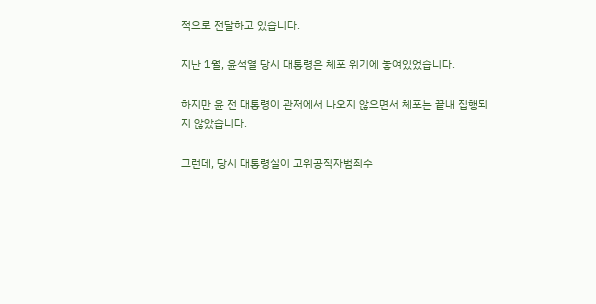적으로 전달하고 있습니다.

지난 1월, 윤석열 당시 대통령은 체포 위기에 놓여있었습니다.

하지만 윤 전 대통령이 관저에서 나오지 않으면서 체포는 끝내 집행되지 않았습니다.

그런데, 당시 대통령실이 고위공직자범죄수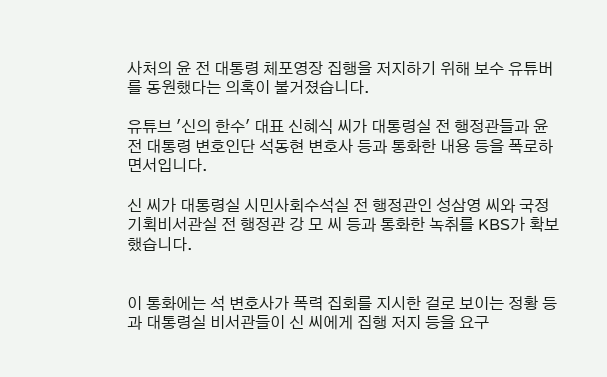사처의 윤 전 대통령 체포영장 집행을 저지하기 위해 보수 유튜버를 동원했다는 의혹이 불거졌습니다.

유튜브 '신의 한수' 대표 신혜식 씨가 대통령실 전 행정관들과 윤 전 대통령 변호인단 석동현 변호사 등과 통화한 내용 등을 폭로하면서입니다.

신 씨가 대통령실 시민사회수석실 전 행정관인 성삼영 씨와 국정기획비서관실 전 행정관 강 모 씨 등과 통화한 녹취를 KBS가 확보했습니다.


이 통화에는 석 변호사가 폭력 집회를 지시한 걸로 보이는 정황 등과 대통령실 비서관들이 신 씨에게 집행 저지 등을 요구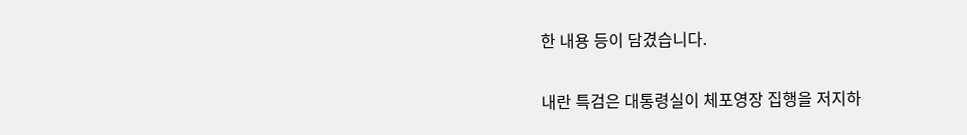한 내용 등이 담겼습니다.

내란 특검은 대통령실이 체포영장 집행을 저지하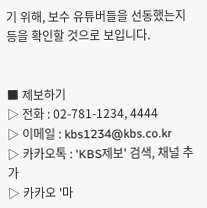기 위해, 보수 유튜버들을 선동했는지 등을 확인할 것으로 보입니다.


■ 제보하기
▷ 전화 : 02-781-1234, 4444
▷ 이메일 : kbs1234@kbs.co.kr
▷ 카카오톡 : 'KBS제보' 검색, 채널 추가
▷ 카카오 '마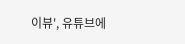이뷰', 유튜브에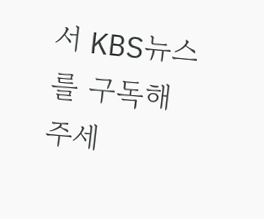서 KBS뉴스를 구독해주세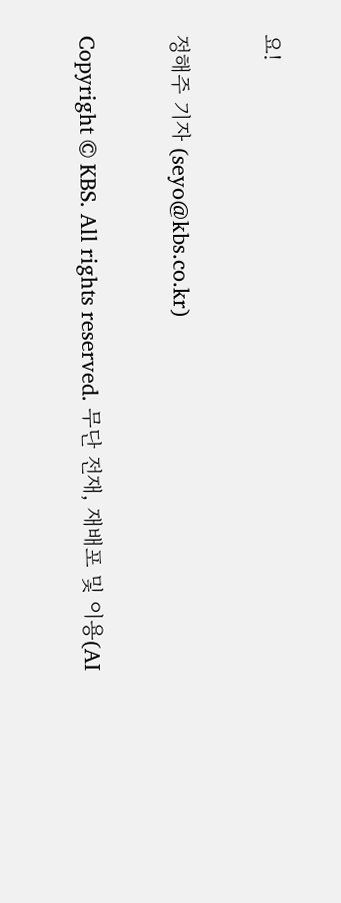요!

정해주 기자 (seyo@kbs.co.kr)

Copyright © KBS. All rights reserved. 무단 전재, 재배포 및 이용(AI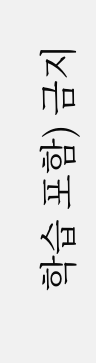학습 포함) 금지